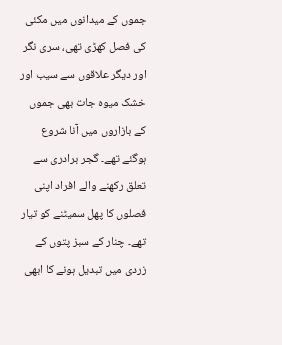جموں کے میدانوں میں مکئی کی فصل کھڑی تھی، سری نگر اور دیگر علاقوں سے سیب اور خشک میوہ جات بھی جموں کے بازاروں میں آنا شروع ہوگئے تھے۔ گجر برادری سے تعلق رکھنے والے افراد اپنی فصلوں کا پھل سمیٹنے کو تیار تھے۔ چنار کے سبز پتوں کے زردی میں تبدیل ہونے کا ابھی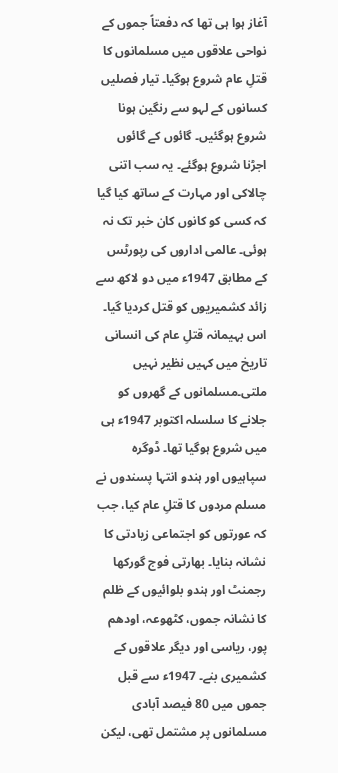آغاز ہوا ہی تھا کہ دفعتاً جموں کے نواحی علاقوں میں مسلمانوں کا قتلِ عام شروع ہوگیا۔ تیار فصلیں کسانوں کے لہو سے رنگین ہونا شروع ہوگئیں۔ گائوں کے گائوں اجڑنا شروع ہوگئے۔ یہ سب اتنی چالاکی اور مہارت کے ساتھ کیا گیا کہ کسی کو کانوں کان خبر تک نہ ہوئی۔ عالمی اداروں کی رپورٹس کے مطابق 1947ء میں دو لاکھ سے زائد کشمیریوں کو قتل کردیا گیا۔ اس بہیمانہ قتلِ عام کی انسانی تاریخ میں کہیں نظیر نہیں ملتی۔مسلمانوں کے گھروں کو جلانے کا سلسلہ اکتوبر 1947ء ہی میں شروع ہوگیا تھا۔ ڈوگرہ سپاہیوں اور ہندو انتہا پسندوں نے مسلم مردوں کا قتلِ عام کیا، جب کہ عورتوں کو اجتماعی زیادتی کا نشانہ بنایا۔ بھارتی فوج گورکھا رجمنٹ اور ہندو بلوائیوں کے ظلم کا نشانہ جموں، کٹھوعہ، اودھم پور، ریاسی اور دیگر علاقوں کے کشمیری بنے۔ 1947ء سے قبل جموں میں 80 فیصد آبادی مسلمانوں پر مشتمل تھی، لیکن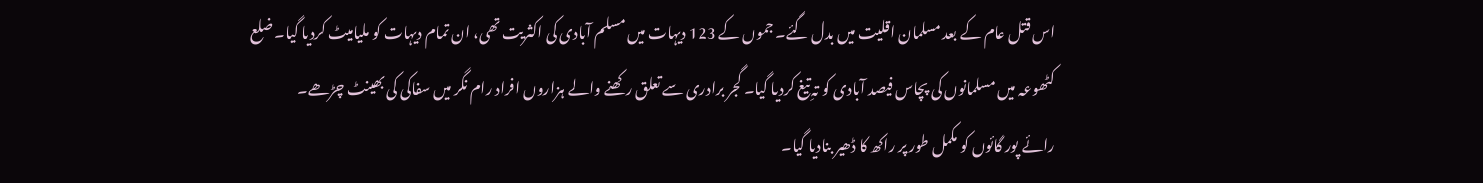اس قتل عام کے بعد مسلمان اقلیت میں بدل گئے۔ جموں کے 123 دیہات میں مسلم آبادی کی اکثریت تھی، ان تمام دیہات کو ملیامیٹ کردیا گیا۔ ضلع کٹھوعہ میں مسلمانوں کی پچاس فیصد آبادی کو تہِ تیغ کردیا گیا۔ گجر برادری سے تعلق رکھنے والے ہزاروں افراد رام نگر میں سفاکی کی بھینٹ چڑھے۔
رائے پور گائوں کو مکمل طور پر راکھ کا ڈھیر بنادیا گیا۔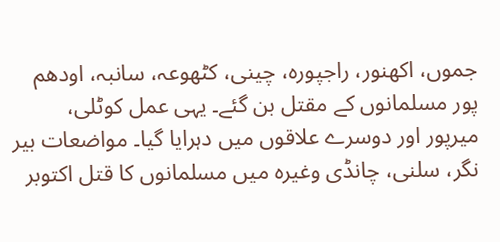جموں، اکھنور، راجپورہ، چینی، کٹھوعہ، سانبہ، اودھم پور مسلمانوں کے مقتل بن گئے۔ یہی عمل کوٹلی، میرپور اور دوسرے علاقوں میں دہرایا گیا۔ مواضعات بیر نگر، سلنی، چانڈی وغیرہ میں مسلمانوں کا قتل اکتوبر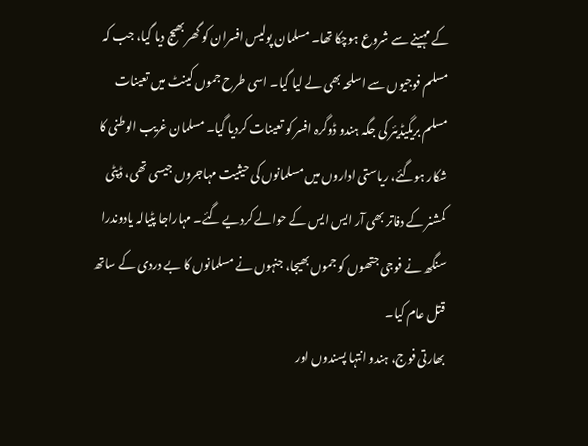کے مہینے سے شروع ہوچکا تھا۔ مسلمان پولیس افسران کو گھر بھیج دیا گیا، جب کہ مسلم فوجیوں سے اسلحہ بھی لے لیا گیا۔ اسی طرح جموں کینٹ میں تعینات مسلم بریگیڈیئر کی جگہ ہندو ڈوگرہ افسر کو تعینات کردیا گیا۔ مسلمان غریب الوطنی کا شکار ہوگئے، ریاستی اداروں میں مسلمانوں کی حیثیت مہاجروں جیسی تھی، ڈپٹی کمشنر کے دفاتر بھی آر ایس ایس کے حوالے کردیے گئے۔ مہاراجا پٹیالہ یادوندرا سنگھ نے فوجی جتھوں کو جموں بھیجا، جنہوں نے مسلمانوں کا بے دردی کے ساتھ قتل عام کیا۔
بھارتی فوج، ہندو انتہا پسندوں اور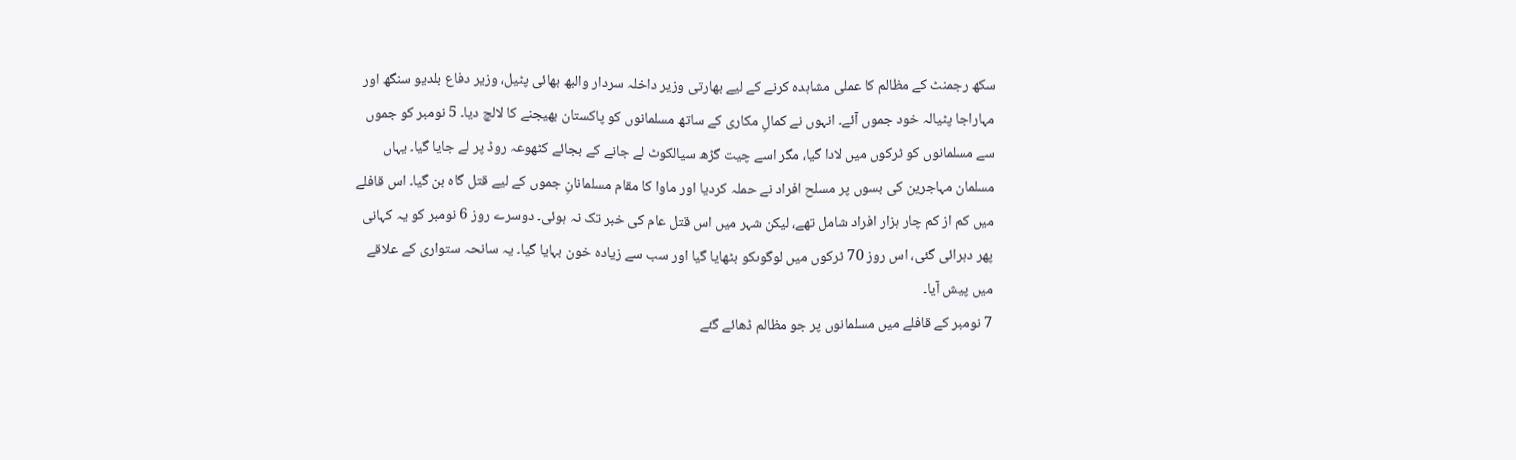سکھ رجمنٹ کے مظالم کا عملی مشاہدہ کرنے کے لیے بھارتی وزیر داخلہ سردار والبھ بھائی پٹیل، وزیر دفاع بلدیو سنگھ اور مہاراجا پٹیالہ خود جموں آئے۔ انہوں نے کمالِ مکاری کے ساتھ مسلمانوں کو پاکستان بھیجنے کا لالچ دیا۔ 5 نومبر کو جموں سے مسلمانوں کو ٹرکوں میں لادا گیا، مگر اسے چیت گڑھ سیالکوٹ لے جانے کے بجائے کٹھوعہ روڈ پر لے جایا گیا۔ یہاں مسلمان مہاجرین کی بسوں پر مسلح افراد نے حملہ کردیا اور ماوا کا مقام مسلمانانِ جموں کے لیے قتل گاہ بن گیا۔ اس قافلے میں کم از کم چار ہزار افراد شامل تھے، لیکن شہر میں اس قتل عام کی خبر تک نہ ہوئی۔ دوسرے روز 6 نومبر کو یہ کہانی پھر دہرائی گئی، اس روز 70 ٹرکوں میں لوگوںکو بٹھایا گیا اور سب سے زیادہ خون بہایا گیا۔ یہ سانحہ ستواری کے علاقے میں پیش آیا۔
7 نومبر کے قافلے میں مسلمانوں پر جو مظالم ڈھائے گئے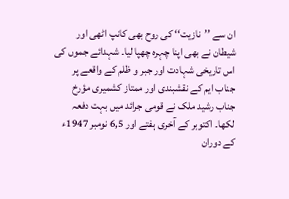ان سے ’’نازیت‘‘ کی روح بھی کانپ اٹھی اور شیطان نے بھی اپنا چہرہ چھپا لیا۔ شہدائے جموں کی اس تاریخی شہادت اور جبر و ظلم کے واقعے پر جناب ایم کے نقشبندی اور ممتاز کشمیری مؤرخ جناب رشید ملک نے قومی جرائد میں بہت دفعہ لکھا۔ اکتوبر کے آخری ہفتے اور 6,5 نومبر 1947ء کے دوران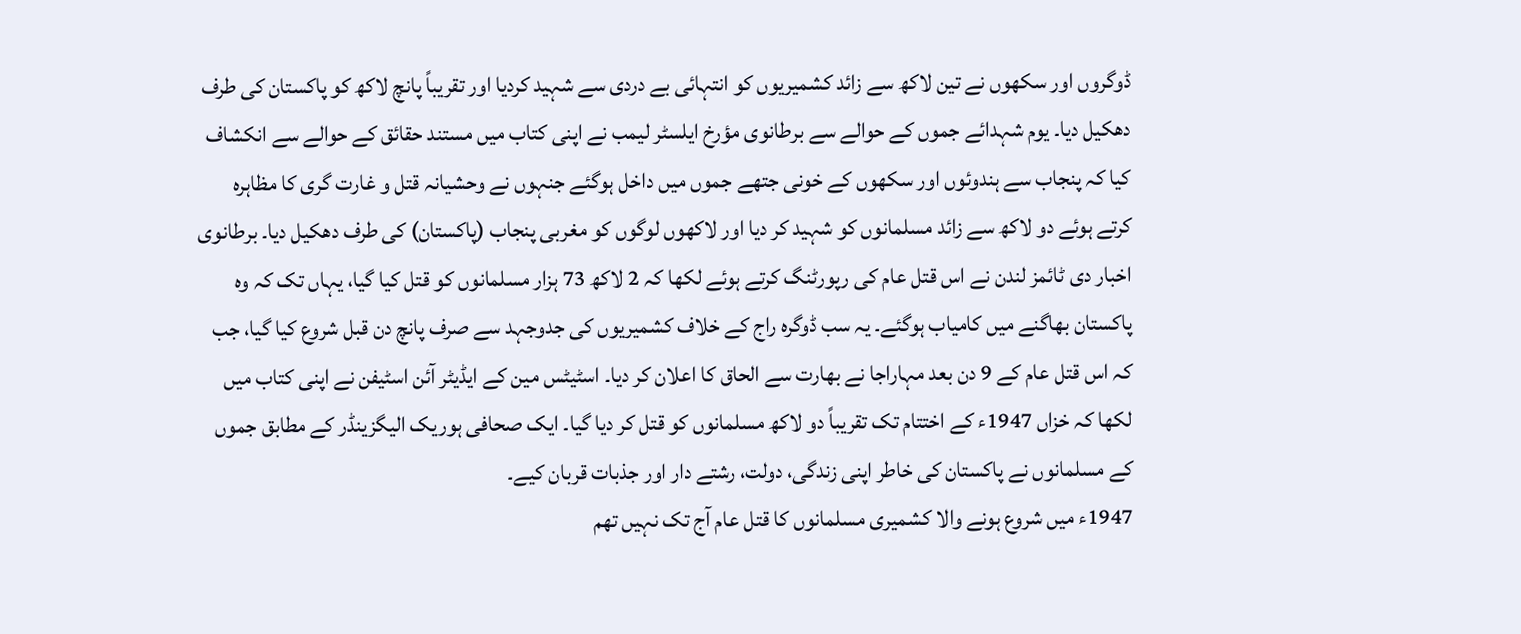ڈوگروں اور سکھوں نے تین لاکھ سے زائد کشمیریوں کو انتہائی بے دردی سے شہید کردیا اور تقریباً پانچ لاکھ کو پاکستان کی طرف دھکیل دیا۔ یوم شہدائے جموں کے حوالے سے برطانوی مؤرخ ایلسٹر لیمب نے اپنی کتاب میں مستند حقائق کے حوالے سے انکشاف کیا کہ پنجاب سے ہندوئوں اور سکھوں کے خونی جتھے جموں میں داخل ہوگئے جنہوں نے وحشیانہ قتل و غارت گری کا مظاہرہ کرتے ہوئے دو لاکھ سے زائد مسلمانوں کو شہید کر دیا اور لاکھوں لوگوں کو مغربی پنجاب (پاکستان) کی طرف دھکیل دیا۔ برطانوی اخبار دی ٹائمز لندن نے اس قتل عام کی رپورٹنگ کرتے ہوئے لکھا کہ 2 لاکھ 73 ہزار مسلمانوں کو قتل کیا گیا، یہاں تک کہ وہ پاکستان بھاگنے میں کامیاب ہوگئے۔ یہ سب ڈوگرہ راج کے خلاف کشمیریوں کی جدوجہد سے صرف پانچ دن قبل شروع کیا گیا، جب کہ اس قتل عام کے 9 دن بعد مہاراجا نے بھارت سے الحاق کا اعلان کر دیا۔ اسٹیٹس مین کے ایڈیٹر آئن اسٹیفن نے اپنی کتاب میں لکھا کہ خزاں 1947ء کے اختتام تک تقریباً دو لاکھ مسلمانوں کو قتل کر دیا گیا۔ ایک صحافی ہوریک الیگزینڈر کے مطابق جموں کے مسلمانوں نے پاکستان کی خاطر اپنی زندگی، دولت، رشتے دار اور جذبات قربان کیے۔
1947ء میں شروع ہونے والا کشمیری مسلمانوں کا قتل عام آج تک نہیں تھم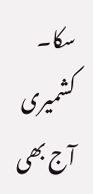سکا۔ کشمیری آج بھی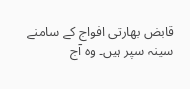قابض بھارتی افواج کے سامنے سینہ سپر ہیں۔ وہ آج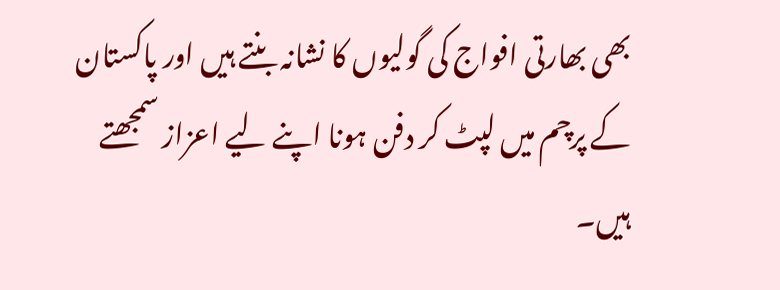بھی بھارتی افواج کی گولیوں کا نشانہ بنتے ہیں اور پاکستان کے پرچم میں لپٹ کر دفن ہونا اپنے لیے اعزاز سمجھتے ہیں۔